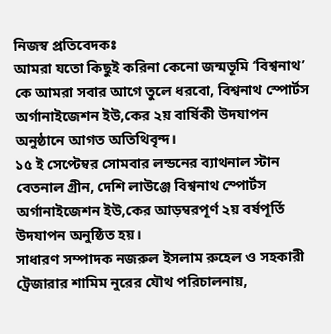নিজস্ব প্রতিবেদকঃ
আমরা যতো কিছুই করিনা কেনো জন্মভূমি ‘বিশ্বনাথ’ কে আমরা সবার আগে তুলে ধরবো, বিশ্বনাথ স্পোর্টস অর্গানাইজেশন ইউ,কের ২য় বার্ষিকী উদযাপন অনুষ্ঠানে আগত অতিথিবৃন্দ।
১৫ ই সেপ্টেম্বর সোমবার লন্ডনের ব্যাথনাল স্টান বেতনাল গ্রীন, দেশি লাউঞ্জে বিশ্বনাথ স্পোর্টস অর্গানাইজেশন ইউ,কের আড়ম্বরপূর্ণ ২য় বর্ষপূর্তি উদযাপন অনুষ্ঠিত হয়।
সাধারণ সম্পাদক নজরুল ইসলাম রুহেল ও সহকারী ট্রেজারার শামিম নুরের যৌথ পরিচালনায়,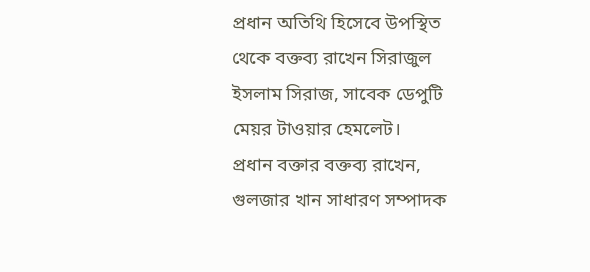প্রধান অতিথি হিসেবে উপস্থিত থেকে বক্তব্য রাখেন সিরাজুল ইসলাম সিরাজ, সাবেক ডেপুটি মেয়র টাওয়ার হেমলেট।
প্রধান বক্তার বক্তব্য রাখেন, গুলজার খান সাধারণ সম্পাদক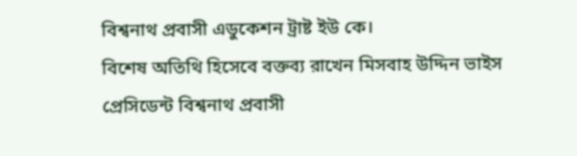বিশ্বনাথ প্রবাসী এডুকেশন ট্রাষ্ট ইউ কে।
বিশেষ অতিথি হিসেবে বক্তব্য রাখেন মিসবাহ উদ্দিন ভাইস প্রেসিডেন্ট বিশ্বনাথ প্রবাসী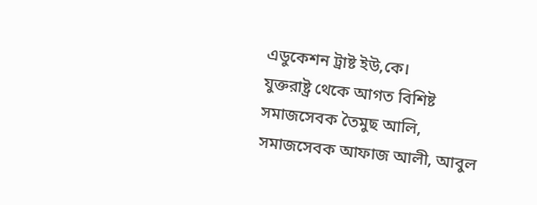এডুকেশন ট্রাষ্ট ইউ,কে।
যুক্তরাষ্ট্র থেকে আগত বিশিষ্ট সমাজসেবক তৈমুছ আলি,
সমাজসেবক আফাজ আলী, আবুল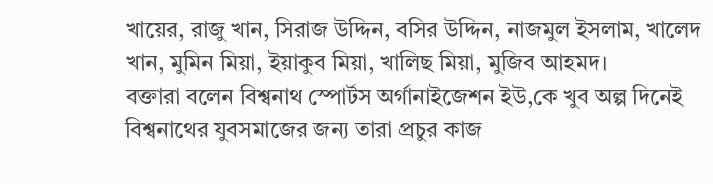খায়ের, রাজু খান, সিরাজ উদ্দিন, বসির উদ্দিন, নাজমুল ইসলাম, খালেদ খান, মুমিন মিয়া, ইয়াকুব মিয়া, খালিছ মিয়া, মুজিব আহমদ।
বক্তারা বলেন বিশ্বনাথ স্পোর্টস অর্গানাইজেশন ইউ,কে খুব অল্প দিনেই বিশ্বনাথের যুবসমাজের জন্য তারা প্রচুর কাজ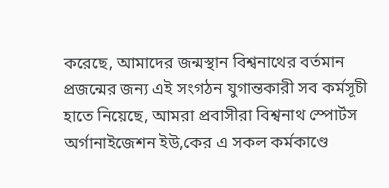করেছে, আমাদের জন্মস্থান বিশ্বনাথের বর্তমান প্রজন্মের জন্য এই সংগঠন যুগান্তকারী সব কর্মসূচী হাতে নিয়েছে, আমরা প্রবাসীরা বিশ্বনাথ স্পোর্টস অর্গানাইজেশন ইউ,কের এ সকল কর্মকাণ্ডে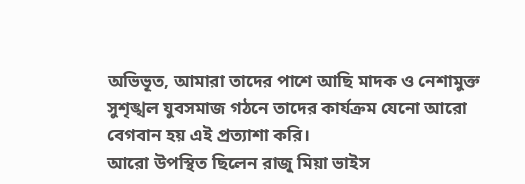অভিভূত, আমারা তাদের পাশে আছি মাদক ও নেশামুক্ত সুশৃঙ্খল যুবসমাজ গঠনে তাদের কার্যক্রম যেনো আরো বেগবান হয় এই প্রত্যাশা করি।
আরো উপস্থিত ছিলেন রাজু মিয়া ভাইস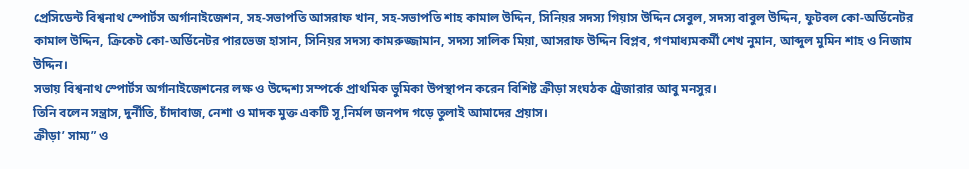প্রেসিডেন্ট বিশ্বনাথ স্পোর্টস অর্গানাইজেশন, সহ-সভাপতি আসরাফ খান, সহ-সভাপতি শাহ কামাল উদ্দিন, সিনিয়র সদস্য গিয়াস উদ্দিন সেবুল, সদস্য বাবুল উদ্দিন, ফুটবল কো-অর্ডিনেটর কামাল উদ্দিন, ক্রিকেট কো-অর্ডিনেটর পারভেজ হাসান, সিনিয়র সদস্য কামরুজ্জামান, সদস্য সালিক মিয়া, আসরাফ উদ্দিন বিপ্লব, গণমাধ্যমকর্মী শেখ নুমান, আব্দুল মুমিন শাহ ও নিজাম উদ্দিন।
সভায় বিশ্বনাথ স্পোর্টস অর্গানাইজেশনের লক্ষ ও উদ্দেশ্য সম্পর্কে প্রাথমিক ভুমিকা উপস্থাপন করেন বিশিষ্ট ক্রীড়া সংঘঠক ট্রেজারার আবু মনসুর।
তিনি বলেন সন্ত্রাস, দুর্নীতি, চাঁদাবাজ, নেশা ও মাদক মুক্ত একটি সূ,নির্মল জনপদ গড়ে তুলাই আমাদের প্রয়াস।
ক্রীড়া’ সাম্য” ও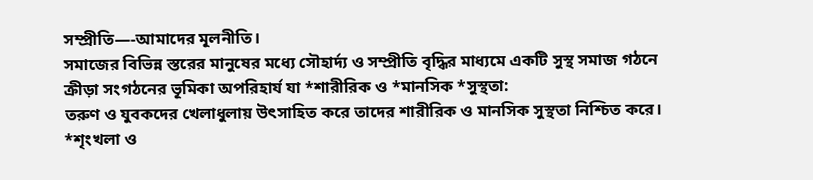সম্প্রীতি—-আমাদের মূলনীতি।
সমাজের বিভিন্ন স্তরের মানুষের মধ্যে সৌহার্দ্য ও সম্প্রীতি বৃদ্ধির মাধ্যমে একটি সুস্থ সমাজ গঠনে ক্রীড়া সংগঠনের ভূমিকা অপরিহার্য যা *শারীরিক ও *মানসিক *সুস্থতা:
তরুণ ও যুবকদের খেলাধুলায় উৎসাহিত করে তাদের শারীরিক ও মানসিক সুস্থতা নিশ্চিত করে।
*শৃংখলা ও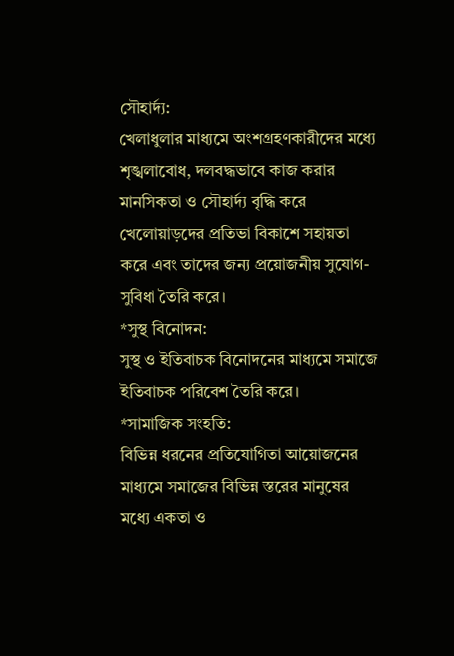সৌহার্দ্য:
খেলাধুলার মাধ্যমে অংশগ্রহণকারীদের মধ্যে শৃঙ্খলাবোধ, দলবদ্ধভাবে কাজ করার মানসিকতা ও সৌহার্দ্য বৃদ্ধি করে খেলোয়াড়দের প্রতিভা বিকাশে সহায়তা করে এবং তাদের জন্য প্রয়োজনীয় সুযোগ-সুবিধা তৈরি করে।
*সুস্থ বিনোদন:
সুস্থ ও ইতিবাচক বিনোদনের মাধ্যমে সমাজে ইতিবাচক পরিবেশ তৈরি করে।
*সামাজিক সংহতি:
বিভিন্ন ধরনের প্রতিযোগিতা আয়োজনের মাধ্যমে সমাজের বিভিন্ন স্তরের মানুষের মধ্যে একতা ও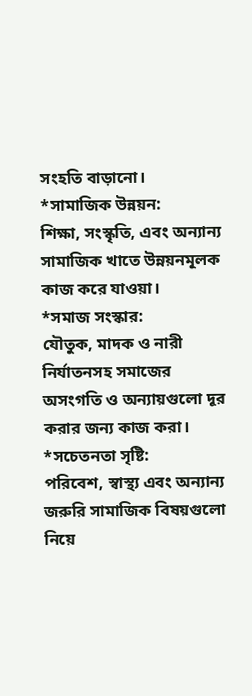সংহতি বাড়ানো।
*সামাজিক উন্নয়ন:
শিক্ষা, সংস্কৃতি, এবং অন্যান্য সামাজিক খাতে উন্নয়নমূলক কাজ করে যাওয়া।
*সমাজ সংস্কার:
যৌতুক, মাদক ও নারী নির্যাতনসহ সমাজের অসংগতি ও অন্যায়গুলো দূর করার জন্য কাজ করা।
*সচেতনতা সৃষ্টি:
পরিবেশ, স্বাস্থ্য এবং অন্যান্য জরুরি সামাজিক বিষয়গুলো নিয়ে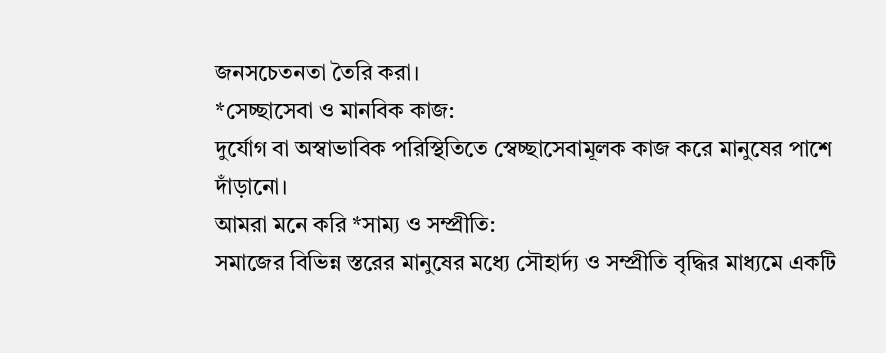জনসচেতনতা তৈরি করা।
*সেচ্ছাসেবা ও মানবিক কাজ:
দুর্যোগ বা অস্বাভাবিক পরিস্থিতিতে স্বেচ্ছাসেবামূলক কাজ করে মানুষের পাশে দাঁড়ানো।
আমরা মনে করি *সাম্য ও সম্প্রীতি:
সমাজের বিভিন্ন স্তরের মানুষের মধ্যে সৌহার্দ্য ও সম্প্রীতি বৃদ্ধির মাধ্যমে একটি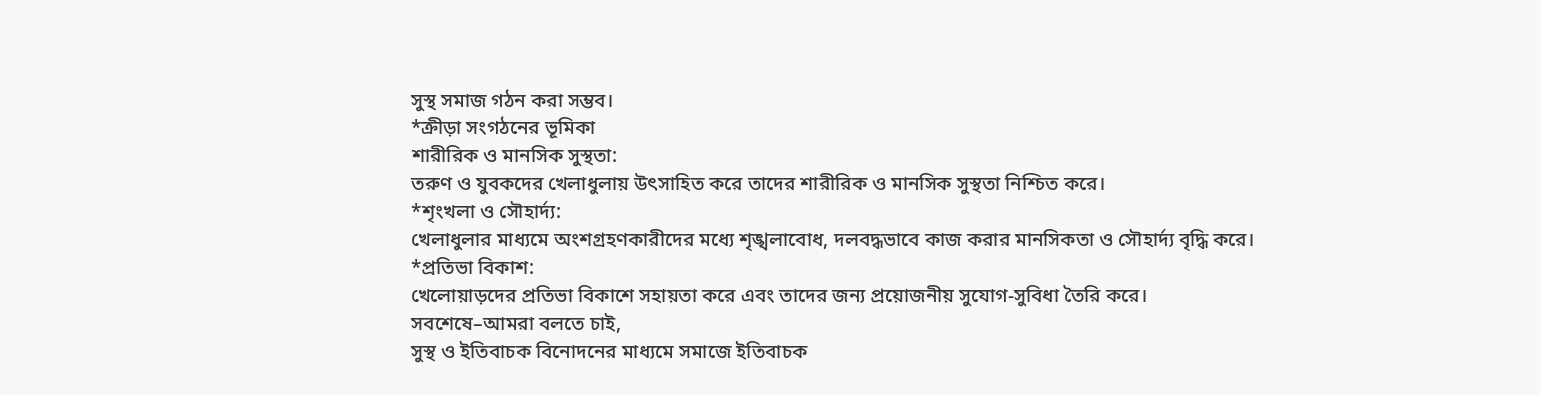সুস্থ সমাজ গঠন করা সম্ভব।
*ক্রীড়া সংগঠনের ভূমিকা
শারীরিক ও মানসিক সুস্থতা:
তরুণ ও যুবকদের খেলাধুলায় উৎসাহিত করে তাদের শারীরিক ও মানসিক সুস্থতা নিশ্চিত করে।
*শৃংখলা ও সৌহার্দ্য:
খেলাধুলার মাধ্যমে অংশগ্রহণকারীদের মধ্যে শৃঙ্খলাবোধ, দলবদ্ধভাবে কাজ করার মানসিকতা ও সৌহার্দ্য বৃদ্ধি করে।
*প্রতিভা বিকাশ:
খেলোয়াড়দের প্রতিভা বিকাশে সহায়তা করে এবং তাদের জন্য প্রয়োজনীয় সুযোগ-সুবিধা তৈরি করে।
সবশেষে–আমরা বলতে চাই,
সুস্থ ও ইতিবাচক বিনোদনের মাধ্যমে সমাজে ইতিবাচক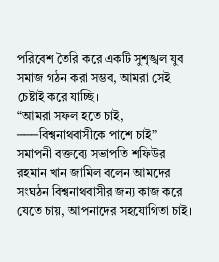পরিবেশ তৈরি করে একটি সুশৃঙ্খল যুব সমাজ গঠন করা সম্ভব, আমরা সেই চেষ্টাই করে যাচ্ছি।
“আমরা সফল হতে চাই,
───বিশ্বনাথবাসীকে পাশে চাই”
সমাপনী বক্তব্যে সভাপতি শফিউর রহমান খান জামিল বলেন আমদের সংঘঠন বিশ্বনাথবাসীর জন্য কাজ করে যেতে চায়, আপনাদের সহযোগিতা চাই।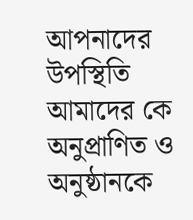আপনাদের উপস্থিতি আমাদের কে অনুপ্রাণিত ও অনুষ্ঠানকে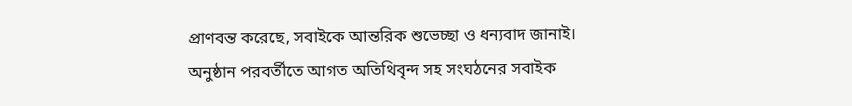প্রাণবন্ত করেছে, সবাইকে আন্তরিক শুভেচ্ছা ও ধন্যবাদ জানাই।
অনুষ্ঠান পরবর্তীতে আগত অতিথিবৃন্দ সহ সংঘঠনের সবাইক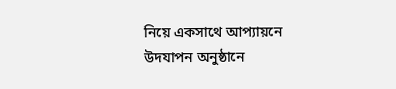নিয়ে একসাথে আপ্যায়নে উদযাপন অনুষ্ঠানে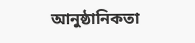আনুষ্ঠানিকতা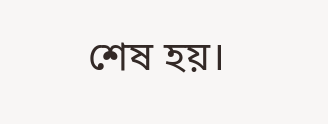শেষ হয়।